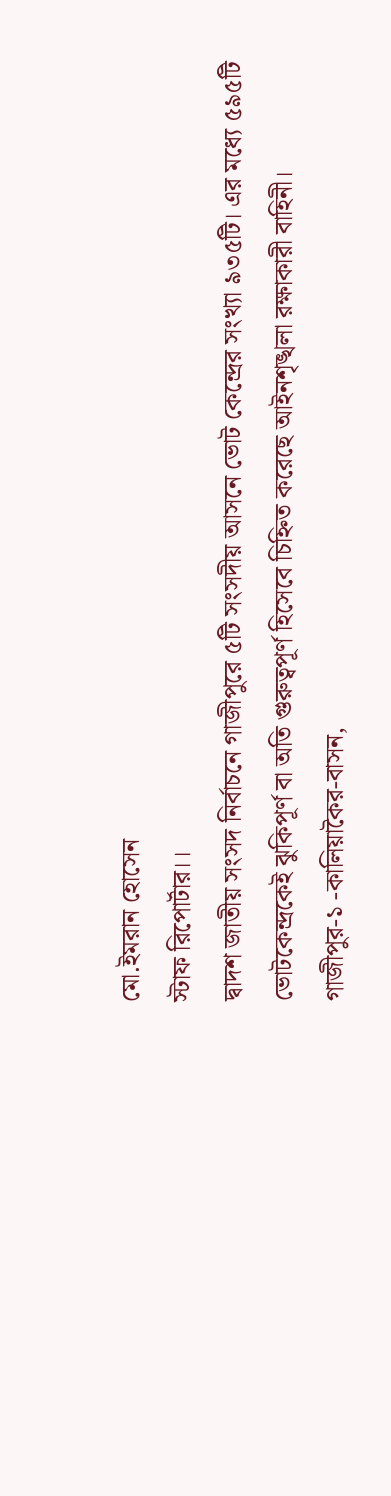মো.ইমরান হোসেন
স্টাফ রিপোর্টার।।
দ্বাদশ জাতীয় সংসদ নির্বাচনে গাজীপুরে ৫টি সংসদীয় আসনে ভোট কেন্দ্রের সংখ্যা ৯৩৫টি। এর মধ্যে ৫৯৫টি ভোটকেন্দ্রকেই ঝুকিপূর্ণ বা অতি গুরুত্বপূর্ণ হিসেবে চিহ্নিত করেছে আইনশৃঙ্খলা রক্ষাকারী বাহিনী।
গাজীপুর-১ -কালিয়াকৈর-বাসন,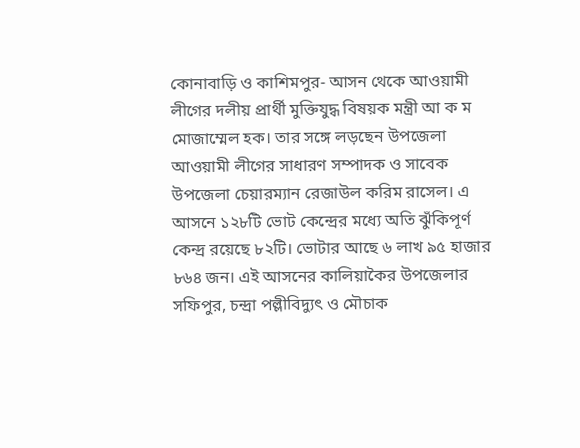কোনাবাড়ি ও কাশিমপুর- আসন থেকে আওয়ামী লীগের দলীয় প্রার্থী মুক্তিযুদ্ধ বিষয়ক মন্ত্রী আ ক ম মোজাম্মেল হক। তার সঙ্গে লড়ছেন উপজেলা আওয়ামী লীগের সাধারণ সম্পাদক ও সাবেক উপজেলা চেয়ারম্যান রেজাউল করিম রাসেল। এ আসনে ১২৮টি ভোট কেন্দ্রের মধ্যে অতি ঝুঁকিপূর্ণ কেন্দ্র রয়েছে ৮২টি। ভোটার আছে ৬ লাখ ৯৫ হাজার ৮৬৪ জন। এই আসনের কালিয়াকৈর উপজেলার সফিপুর, চন্দ্রা পল্লীবিদ্যুৎ ও মৌচাক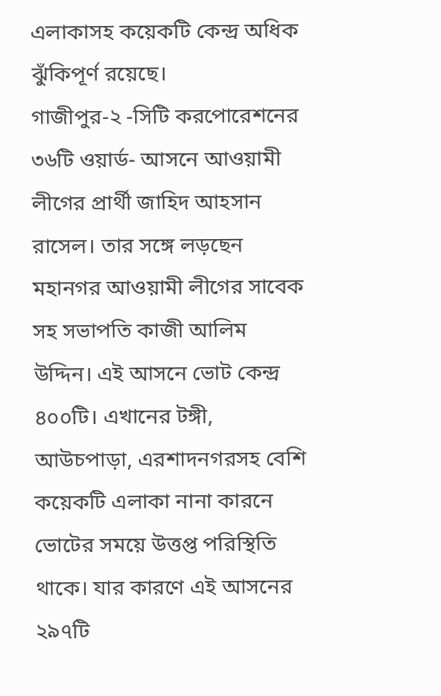এলাকাসহ কয়েকটি কেন্দ্র অধিক ঝুঁকিপূর্ণ রয়েছে।
গাজীপুর-২ -সিটি করপোরেশনের ৩৬টি ওয়ার্ড- আসনে আওয়ামী লীগের প্রার্থী জাহিদ আহসান রাসেল। তার সঙ্গে লড়ছেন মহানগর আওয়ামী লীগের সাবেক সহ সভাপতি কাজী আলিম উদ্দিন। এই আসনে ভোট কেন্দ্র ৪০০টি। এখানের টঙ্গী, আউচপাড়া, এরশাদনগরসহ বেশি কয়েকটি এলাকা নানা কারনে ভোটের সময়ে উত্তপ্ত পরিস্থিতি থাকে। যার কারণে এই আসনের ২৯৭টি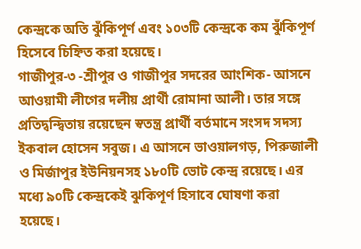কেন্দ্রকে অতি ঝুঁকিপূর্ণ এবং ১০৩টি কেন্দ্রকে কম ঝুঁকিপূর্ণ হিসেবে চিহ্নিত করা হয়েছে।
গাজীপুর-৩ -শ্রীপুর ও গাজীপুর সদরের আংশিক- আসনে আওয়ামী লীগের দলীয় প্রার্থী রোমানা আলী। তার সঙ্গে প্রতিদ্বন্দ্বিতায় রয়েছেন স্বতন্ত্র প্রার্থী বর্তমানে সংসদ সদস্য ইকবাল হোসেন সবুজ। এ আসনে ভাওয়ালগড়, পিরুজালী ও মির্জাপুর ইউনিয়নসহ ১৮০টি ভোট কেন্দ্র রয়েছে। এর মধ্যে ৯০টি কেন্দ্রকেই ঝুকিপূর্ণ হিসাবে ঘোষণা করা হয়েছে।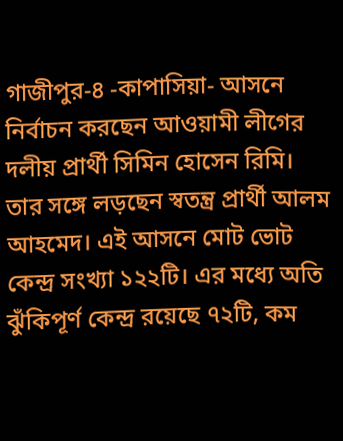গাজীপুর-৪ -কাপাসিয়া- আসনে নির্বাচন করছেন আওয়ামী লীগের দলীয় প্রার্থী সিমিন হোসেন রিমি। তার সঙ্গে লড়ছেন স্বতন্ত্র প্রার্থী আলম আহমেদ। এই আসনে মোট ভোট কেন্দ্র সংখ্যা ১২২টি। এর মধ্যে অতি ঝুঁকিপূর্ণ কেন্দ্র রয়েছে ৭২টি, কম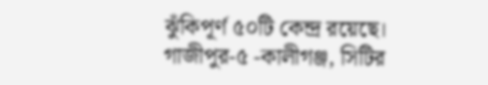ঝুঁকিপূর্ণ ৫০টি কেন্দ্র রয়েছে।
গাজীপুর-৫ -কালীগঞ্জ, সিটির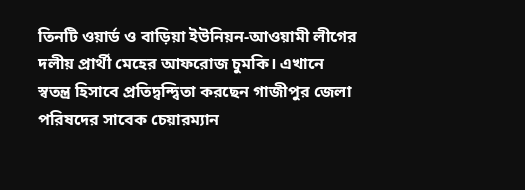তিনটি ওয়ার্ড ও বাড়িয়া ইউনিয়ন-আওয়ামী লীগের দলীয় প্রার্থী মেহের আফরোজ চুমকি। এখানে স্বতন্ত্র হিসাবে প্রতিদ্বন্দ্বিতা করছেন গাজীপুর জেলা পরিষদের সাবেক চেয়ারম্যান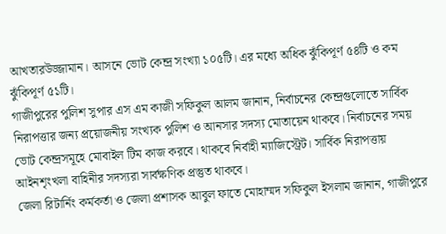আখতারউজ্জামান। আসনে ভোট কেন্দ্র সংখ্যা ১০৫টি। এর মধ্যে অধিক ঝুঁকিপূর্ণ ৫৪টি ও কম ঝুঁকিপূর্ণ ৫১টি।
গাজীপুরের পুলিশ সুপার এস এম কাজী সফিকুল আলম জানান, নির্বাচনের কেন্দ্রগুলোতে সার্বিক নিরাপত্তার জন্য প্রয়োজনীয় সংখ্যক পুলিশ ও আনসার সদস্য মোতায়েন থাকবে। নির্বাচনের সময় ভোট কেন্দ্রসমূহে মোবাইল টিম কাজ করবে। থাকবে নির্বাহী ম্যাজিস্ট্রেট। সার্বিক নিরাপত্তায় আইনশৃংখলা বাহিনীর সদস্যরা সার্বক্ষণিক প্রস্তুত থাকবে।
জেলা রিটার্নিং কর্মকর্তা ও জেলা প্রশাসক আবুল ফাতে মোহাম্মদ সফিকুল ইসলাম জানান, গাজীপুরে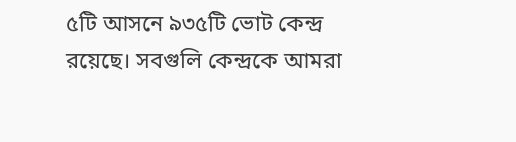৫টি আসনে ৯৩৫টি ভোট কেন্দ্র রয়েছে। সবগুলি কেন্দ্রকে আমরা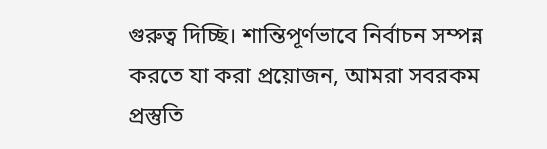গুরুত্ব দিচ্ছি। শান্তিপূর্ণভাবে নির্বাচন সম্পন্ন করতে যা করা প্রয়োজন, আমরা সবরকম প্রস্তুতি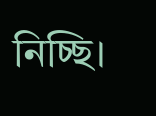নিচ্ছি।